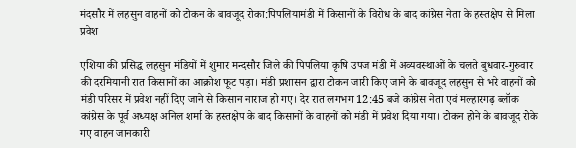मंदसौर में लहसुन वाहनों को टोकन के बावजूद रोका:पिपलियामंडी में किसानों के विरोध के बाद कांग्रेस नेता के हस्तक्षेप से मिला प्रवेश

एशिया की प्रसिद्ध लहसुन मंडियों में शुमार मन्दसौर जिले की पिपलिया कृषि उपज मंडी में अव्यवस्थाओं के चलते बुधवार-गुरुवार की दरमियानी रात किसानों का आक्रोश फूट पड़ा। मंडी प्रशासन द्वारा टोकन जारी किए जाने के बावजूद लहसुन से भरे वाहनों को मंडी परिसर में प्रवेश नहीं दिए जाने से किसान नाराज हो गए। देर रात लगभग 12:45 बजे कांग्रेस नेता एवं मल्हारगढ़ ब्लॉक कांग्रेस के पूर्व अध्यक्ष अनिल शर्मा के हस्तक्षेप के बाद किसानों के वाहनों को मंडी में प्रवेश दिया गया। टोकन होने के बावजूद रोके गए वाहन जानकारी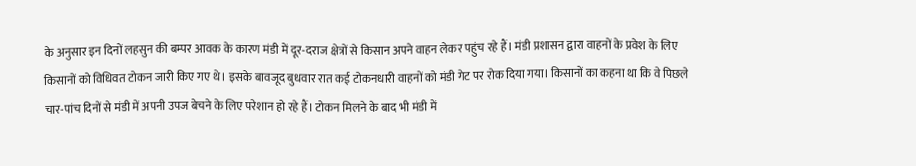के अनुसार इन दिनों लहसुन की बम्पर आवक के कारण मंडी में दूर-दराज क्षेत्रों से किसान अपने वाहन लेकर पहुंच रहे हैं। मंडी प्रशासन द्वारा वाहनों के प्रवेश के लिए किसानों को विधिवत टोकन जारी किए गए थे। इसके बावजूद बुधवार रात कई टोकनधारी वाहनों को मंडी गेट पर रोक दिया गया। किसानों का कहना था कि वे पिछले चार-पांच दिनों से मंडी में अपनी उपज बेचने के लिए परेशान हो रहे हैं। टोकन मिलने के बाद भी मंडी में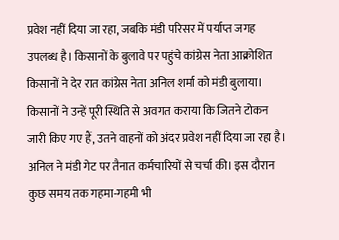प्रवेश नहीं दिया जा रहा, जबकि मंडी परिसर में पर्याप्त जगह उपलब्ध है। किसानों के बुलावे पर पहुंचे कांग्रेस नेता आक्रोशित किसानों ने देर रात कांग्रेस नेता अनिल शर्मा को मंडी बुलाया। किसानों ने उन्हें पूरी स्थिति से अवगत कराया कि जितने टोकन जारी किए गए हैं, उतने वाहनों को अंदर प्रवेश नहीं दिया जा रहा है। अनिल ने मंडी गेट पर तैनात कर्मचारियों से चर्चा की। इस दौरान कुछ समय तक गहमा-गहमी भी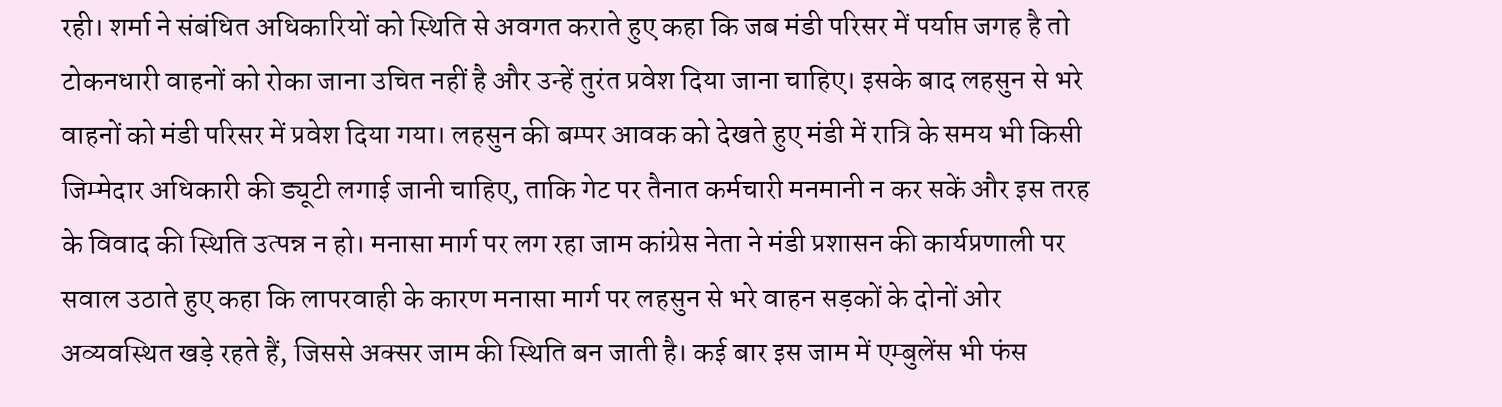रही। शर्मा ने संबंधित अधिकारियों को स्थिति से अवगत कराते हुए कहा कि जब मंडी परिसर में पर्याप्त जगह है तो टोकनधारी वाहनों को रोका जाना उचित नहीं है और उन्हें तुरंत प्रवेश दिया जाना चाहिए। इसके बाद लहसुन से भरे वाहनों को मंडी परिसर में प्रवेश दिया गया। लहसुन की बम्पर आवक को देखते हुए मंडी में रात्रि के समय भी किसी जिम्मेदार अधिकारी की ड्यूटी लगाई जानी चाहिए, ताकि गेट पर तैनात कर्मचारी मनमानी न कर सकें और इस तरह के विवाद की स्थिति उत्पन्न न हो। मनासा मार्ग पर लग रहा जाम कांग्रेस नेता ने मंडी प्रशासन की कार्यप्रणाली पर सवाल उठाते हुए कहा कि लापरवाही के कारण मनासा मार्ग पर लहसुन से भरे वाहन सड़कों के दोनों ओर अव्यवस्थित खड़े रहते हैं, जिससे अक्सर जाम की स्थिति बन जाती है। कई बार इस जाम में एम्बुलेंस भी फंस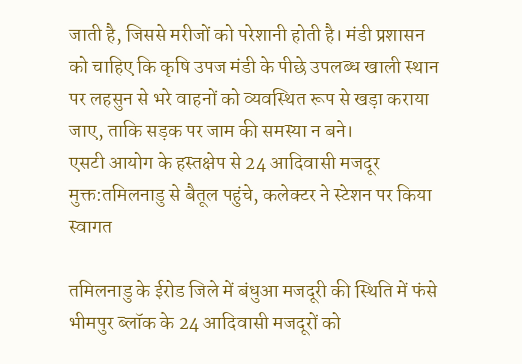जाती है, जिससे मरीजों को परेशानी होती है। मंडी प्रशासन को चाहिए कि कृषि उपज मंडी के पीछे उपलब्ध खाली स्थान पर लहसुन से भरे वाहनों को व्यवस्थित रूप से खड़ा कराया जाए, ताकि सड़क पर जाम की समस्या न बने।
एसटी आयोग के हस्तक्षेप से 24 आदिवासी मजदूर मुक्त:तमिलनाडु से बैतूल पहुंचे, कलेक्टर ने स्टेशन पर किया स्वागत

तमिलनाडु के ईरोड जिले में बंधुआ मजदूरी की स्थिति में फंसे भीमपुर ब्लॉक के 24 आदिवासी मजदूरों को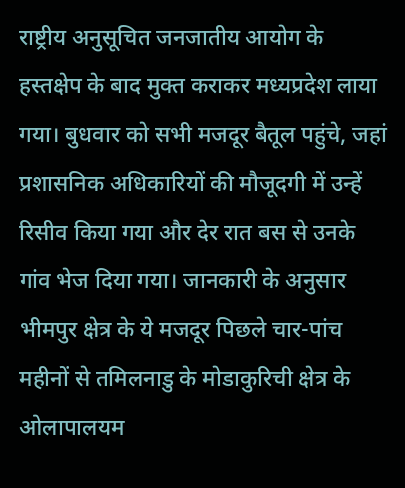राष्ट्रीय अनुसूचित जनजातीय आयोग के हस्तक्षेप के बाद मुक्त कराकर मध्यप्रदेश लाया गया। बुधवार को सभी मजदूर बैतूल पहुंचे, जहां प्रशासनिक अधिकारियों की मौजूदगी में उन्हें रिसीव किया गया और देर रात बस से उनके गांव भेज दिया गया। जानकारी के अनुसार भीमपुर क्षेत्र के ये मजदूर पिछले चार-पांच महीनों से तमिलनाडु के मोडाकुरिची क्षेत्र के ओलापालयम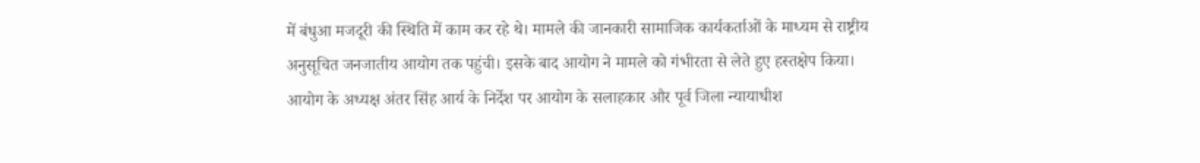में बंधुआ मजदूरी की स्थिति में काम कर रहे थे। मामले की जानकारी सामाजिक कार्यकर्ताओं के माध्यम से राष्ट्रीय अनुसूचित जनजातीय आयोग तक पहुंची। इसके बाद आयोग ने मामले को गंभीरता से लेते हुए हस्तक्षेप किया। आयोग के अध्यक्ष अंतर सिंह आर्य के निर्देश पर आयोग के सलाहकार और पूर्व जिला न्यायाधीश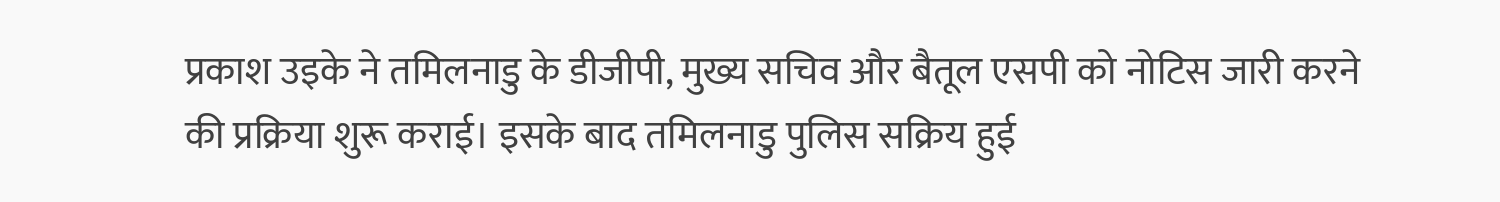प्रकाश उइके ने तमिलनाडु के डीजीपी, मुख्य सचिव और बैतूल एसपी को नोटिस जारी करने की प्रक्रिया शुरू कराई। इसके बाद तमिलनाडु पुलिस सक्रिय हुई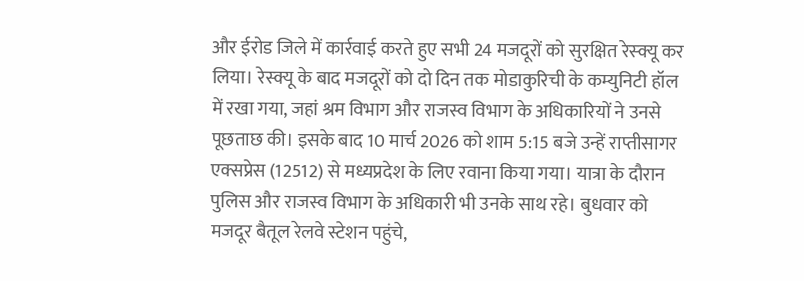और ईरोड जिले में कार्रवाई करते हुए सभी 24 मजदूरों को सुरक्षित रेस्क्यू कर लिया। रेस्क्यू के बाद मजदूरों को दो दिन तक मोडाकुरिची के कम्युनिटी हॉल में रखा गया, जहां श्रम विभाग और राजस्व विभाग के अधिकारियों ने उनसे पूछताछ की। इसके बाद 10 मार्च 2026 को शाम 5:15 बजे उन्हें राप्तीसागर एक्सप्रेस (12512) से मध्यप्रदेश के लिए रवाना किया गया। यात्रा के दौरान पुलिस और राजस्व विभाग के अधिकारी भी उनके साथ रहे। बुधवार को मजदूर बैतूल रेलवे स्टेशन पहुंचे,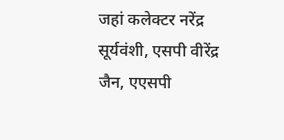जहां कलेक्टर नरेंद्र सूर्यवंशी, एसपी वीरेंद्र जैन, एएसपी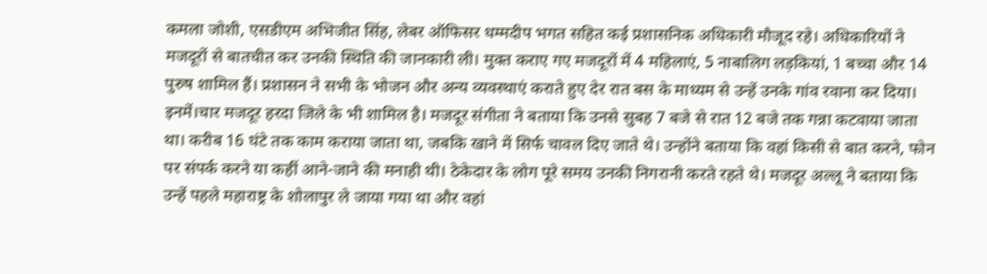कमला जोशी, एसडीएम अभिजीत सिंह, लेबर ऑफिसर धम्मदीप भगत सहित कई प्रशासनिक अधिकारी मौजूद रहे। अधिकारियों ने मजदूरों से बातचीत कर उनकी स्थिति की जानकारी ली। मुक्त कराए गए मजदूरों में 4 महिलाएं, 5 नाबालिग लड़कियां, 1 बच्चा और 14 पुरुष शामिल हैं। प्रशासन ने सभी के भोजन और अन्य व्यवस्थाएं कराते हुए देर रात बस के माध्यम से उन्हें उनके गांव रवाना कर दिया। इनमें।चार मजदूर हरदा जिले के भी शामिल है। मजदूर संगीता ने बताया कि उनसे सुबह 7 बजे से रात 12 बजे तक गन्ना कटवाया जाता था। करीब 16 घंटे तक काम कराया जाता था, जबकि खाने में सिर्फ चावल दिए जाते थे। उन्होंने बताया कि वहां किसी से बात करने, फोन पर संपर्क करने या कहीं आने-जाने की मनाही थी। ठेकेदार के लोग पूरे समय उनकी निगरानी करते रहते थे। मजदूर अल्लू ने बताया कि उन्हें पहले महाराष्ट्र के शोलापुर ले जाया गया था और वहां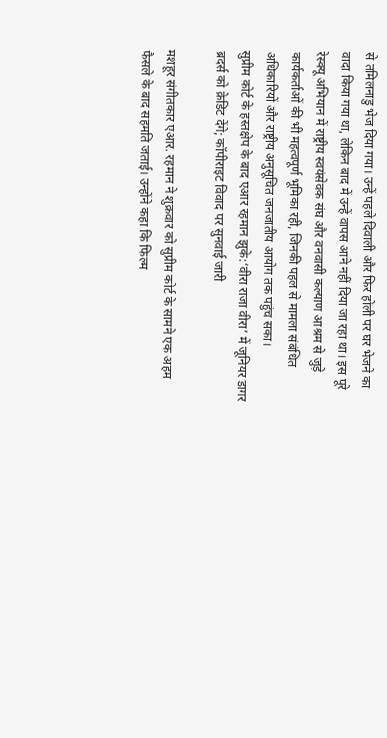से तमिलनाडु भेज दिया गया। उन्हें पहले दिवाली और फिर होली पर घर भेजने का वादा किया गया था, लेकिन बाद में उन्हें वापस आने नहीं दिया जा रहा था। इस पूरे रेस्क्यू अभियान में राष्ट्रीय स्वयंसेवक संघ और वनवासी कल्याण आश्रम से जुड़े कार्यकर्ताओं की भी महत्वपूर्ण भूमिका रही, जिनकी पहल से मामला संबंधित अधिकारियों और राष्ट्रीय अनुसूचित जनजातीय आयोग तक पहुंच सका।
सुप्रीम कोर्ट के हस्तक्षेप के बाद एआर रहमान झुके:‘वीरा राजा वीरा’ में जूनियर डागर ब्रदर्स को क्रेडिट देंगे; कॉपीराइट विवाद पर सुनवाई जारी

मशहूर संगीतकार एआर. रहमान ने शुक्रवार को सुप्रीम कोर्ट के सामने एक अहम फैसले के बाद सहमति जताई। उन्होंने कहा कि फिल्म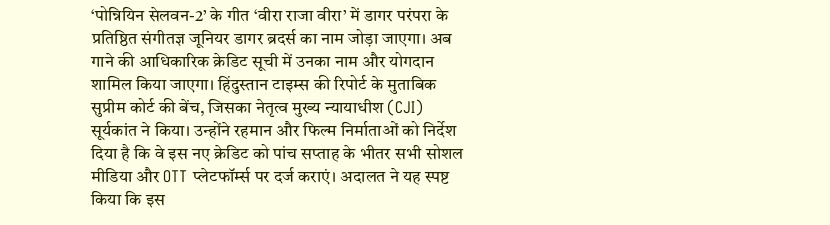‘पोन्नियिन सेलवन-2’ के गीत ‘वीरा राजा वीरा’ में डागर परंपरा के प्रतिष्ठित संगीतज्ञ जूनियर डागर ब्रदर्स का नाम जोड़ा जाएगा। अब गाने की आधिकारिक क्रेडिट सूची में उनका नाम और योगदान शामिल किया जाएगा। हिंदुस्तान टाइम्स की रिपोर्ट के मुताबिक सुप्रीम कोर्ट की बेंच, जिसका नेतृत्व मुख्य न्यायाधीश (CJI) सूर्यकांत ने किया। उन्होंने रहमान और फिल्म निर्माताओं को निर्देश दिया है कि वे इस नए क्रेडिट को पांच सप्ताह के भीतर सभी सोशल मीडिया और OTT प्लेटफॉर्म्स पर दर्ज कराएं। अदालत ने यह स्पष्ट किया कि इस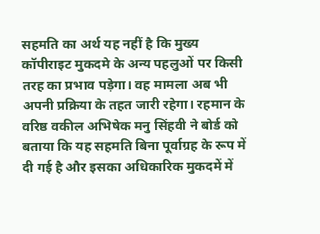सहमति का अर्थ यह नहीं है कि मुख्य कॉपीराइट मुकदमे के अन्य पहलुओं पर किसी तरह का प्रभाव पड़ेगा। वह मामला अब भी अपनी प्रक्रिया के तहत जारी रहेगा। रहमान के वरिष्ठ वकील अभिषेक मनु सिंहवी ने बोर्ड को बताया कि यह सहमति बिना पूर्वाग्रह के रूप में दी गई है और इसका अधिकारिक मुकदमें में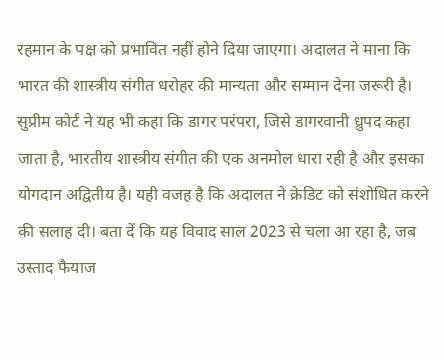रहमान के पक्ष को प्रभावित नहीं होने दिया जाएगा। अदालत ने माना कि भारत की शास्त्रीय संगीत धरोहर की मान्यता और सम्मान देना जरूरी है। सुप्रीम कोर्ट ने यह भी कहा कि डागर परंपरा, जिसे डागरवानी ध्रुपद कहा जाता है, भारतीय शास्त्रीय संगीत की एक अनमोल धारा रही है और इसका योगदान अद्वितीय है। यही वजह है कि अदालत ने क्रेडिट को संशोधित करने की सलाह दी। बता दें कि यह विवाद साल 2023 से चला आ रहा है, जब उस्ताद फैयाज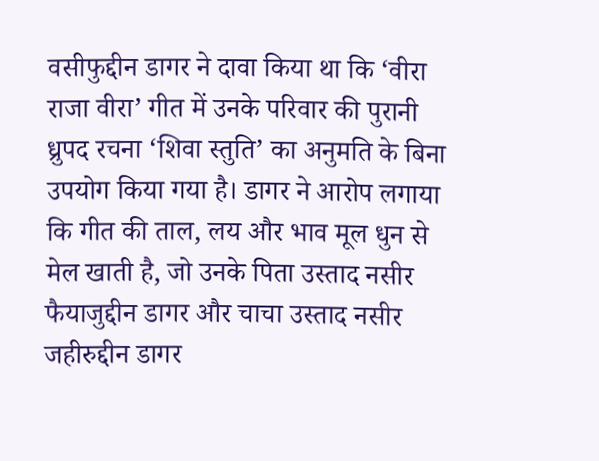वसीफुद्दीन डागर ने दावा किया था कि ‘वीरा राजा वीरा’ गीत में उनके परिवार की पुरानी ध्रुपद रचना ‘शिवा स्तुति’ का अनुमति के बिना उपयोग किया गया है। डागर ने आरोप लगाया कि गीत की ताल, लय और भाव मूल धुन से मेल खाती है, जो उनके पिता उस्ताद नसीर फैयाजुद्दीन डागर और चाचा उस्ताद नसीर जहीरुद्दीन डागर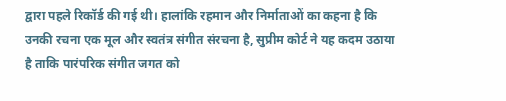द्वारा पहले रिकॉर्ड की गई थी। हालांकि रहमान और निर्माताओं का कहना है कि उनकी रचना एक मूल और स्वतंत्र संगीत संरचना है, सुप्रीम कोर्ट ने यह कदम उठाया है ताकि पारंपरिक संगीत जगत को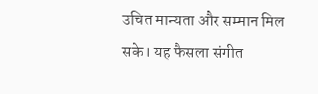उचित मान्यता और सम्मान मिल सके। यह फैसला संगीत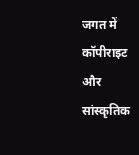जगत में कॉपीराइट और सांस्कृतिक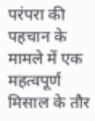परंपरा की पहचान के मामले में एक महत्वपूर्ण मिसाल के तौर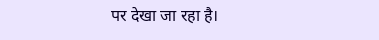पर देखा जा रहा है।